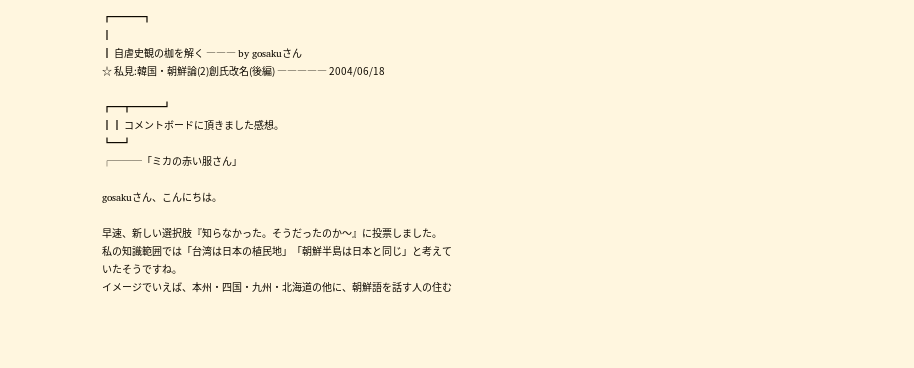┏━━━┓
┃
┃ 自虐史観の枷を解く ――― by gosakuさん
☆ 私見:韓国・朝鮮論(2)創氏改名(後編) ――――― 2004/06/18

┏━┳━━━┛
┃┃ コメントボードに頂きました感想。
┗━┛
┌───「ミカの赤い服さん」

gosakuさん、こんにちは。

早速、新しい選択肢『知らなかった。そうだったのか〜』に投票しました。
私の知識範囲では「台湾は日本の植民地」「朝鮮半島は日本と同じ」と考えて
いたそうですね。
イメージでいえば、本州・四国・九州・北海道の他に、朝鮮語を話す人の住む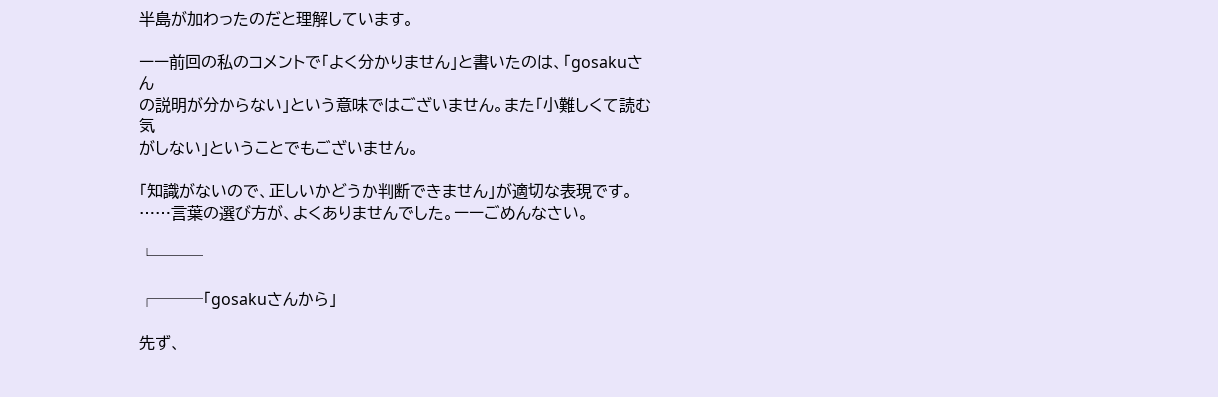半島が加わったのだと理解しています。

ーー前回の私のコメントで「よく分かりません」と書いたのは、「gosakuさん
の説明が分からない」という意味ではございません。また「小難しくて読む気
がしない」ということでもございません。

「知識がないので、正しいかどうか判断できません」が適切な表現です。
……言葉の選び方が、よくありませんでした。ーーごめんなさい。

└───

┌───「gosakuさんから」

先ず、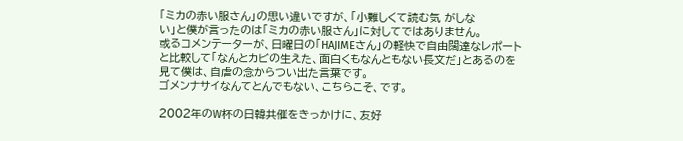「ミカの赤い服さん」の思い違いですが、「小難しくて読む気 がしな
い」と僕が言ったのは「ミカの赤い服さん」に対してではありません。
或るコメンテーターが、日曜日の「HAJIMEさん」の軽快で自由闊達なレポート
と比較して「なんとカビの生えた、面白くもなんともない長文だ」とあるのを
見て僕は、自虐の念からつい出た言葉です。
ゴメンナサイなんてとんでもない、こちらこそ、です。

2002年のW杯の日韓共催をきっかけに、友好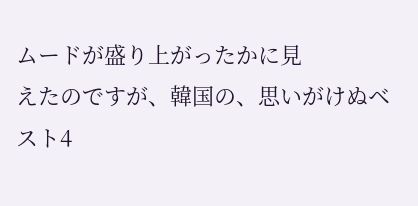ムードが盛り上がったかに見
えたのですが、韓国の、思いがけぬベスト4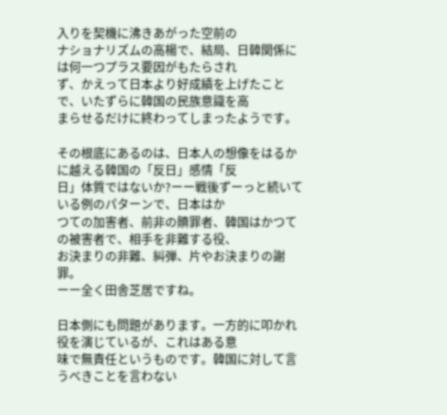入りを契機に沸きあがった空前の
ナショナリズムの高楊で、結局、日韓関係には何一つプラス要因がもたらされ
ず、かえって日本より好成績を上げたことで、いたずらに韓国の民族意識を高
まらせるだけに終わってしまったようです。

その根底にあるのは、日本人の想像をはるかに越える韓国の「反日」感情「反
日」体質ではないか?ーー戦後ずーっと続いている例のパターンで、日本はか
つての加害者、前非の贖罪者、韓国はかつての被害者で、相手を非難する役、
お決まりの非難、糾弾、片やお決まりの謝罪。
ーー全く田舎芝居ですね。

日本側にも問題があります。一方的に叩かれ役を演じているが、これはある意
味で無責任というものです。韓国に対して言うべきことを言わない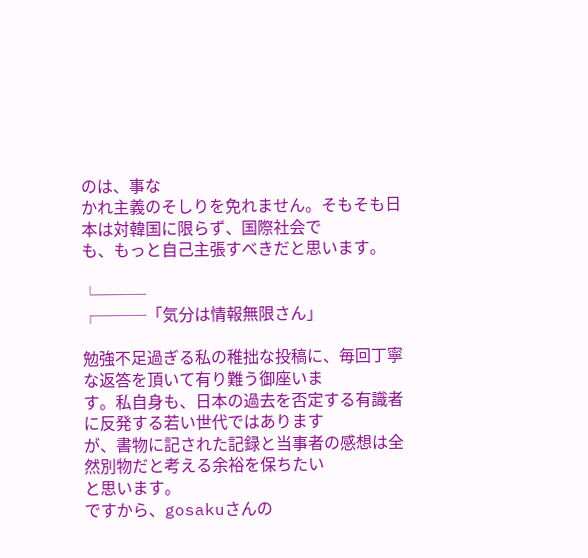のは、事な
かれ主義のそしりを免れません。そもそも日本は対韓国に限らず、国際社会で
も、もっと自己主張すべきだと思います。

└───
┌───「気分は情報無限さん」

勉強不足過ぎる私の稚拙な投稿に、毎回丁寧な返答を頂いて有り難う御座いま
す。私自身も、日本の過去を否定する有識者に反発する若い世代ではあります
が、書物に記された記録と当事者の感想は全然別物だと考える余裕を保ちたい
と思います。
ですから、gosakuさんの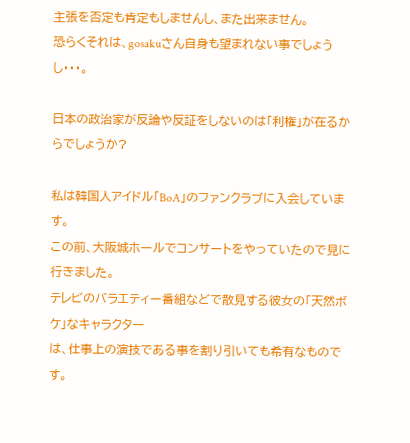主張を否定も肯定もしませんし、また出来ません。
恐らくそれは、gosakuさん自身も望まれない事でしょうし・・・。

日本の政治家が反論や反証をしないのは「利権」が在るからでしょうか?

私は韓国人アイドル「BoA」のファンクラブに入会しています。
この前、大阪城ホールでコンサートをやっていたので見に行きました。
テレビのバラエティー番組などで散見する彼女の「天然ボケ」なキャラクター
は、仕事上の演技である事を割り引いても希有なものです。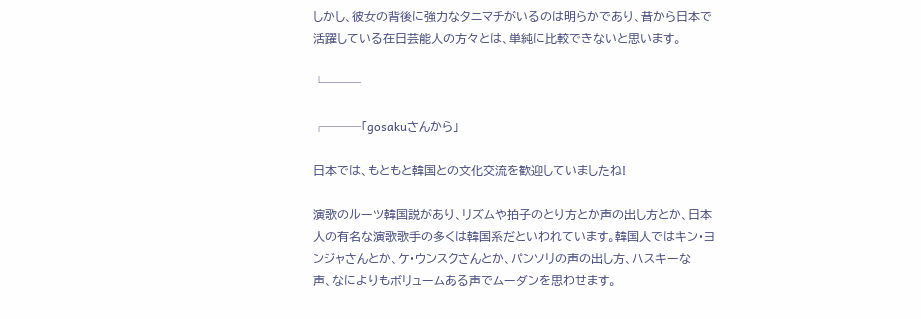しかし、彼女の背後に強力なタニマチがいるのは明らかであり、昔から日本で
活躍している在日芸能人の方々とは、単純に比較できないと思います。

└───

┌───「gosakuさんから」

日本では、もともと韓国との文化交流を歓迎していましたね!

演歌のルーツ韓国説があり、リズムや拍子のとり方とか声の出し方とか、日本
人の有名な演歌歌手の多くは韓国系だといわれています。韓国人ではキン・ヨ
ンジャさんとか、ケ・ウンスクさんとか、パンソリの声の出し方、ハスキーな
声、なによりもボリュームある声でムーダンを思わせます。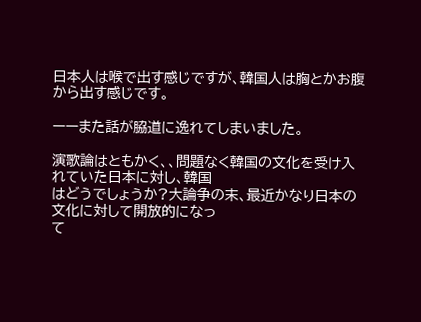日本人は喉で出す感じですが、韓国人は胸とかお腹から出す感じです。

ーーまた話が脇道に逸れてしまいました。

演歌論はともかく、、問題なく韓国の文化を受け入れていた日本に対し、韓国
はどうでしょうか?大論争の末、最近かなり日本の文化に対して開放的になっ
て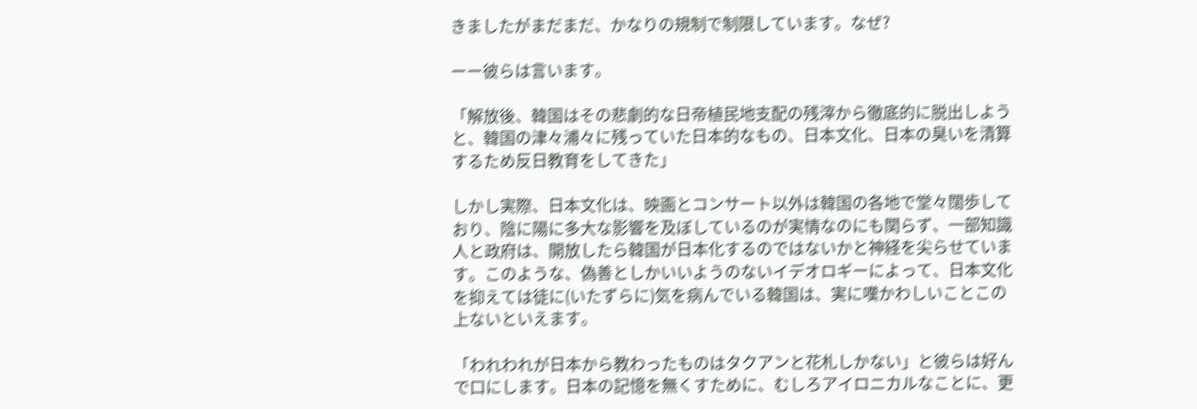きましたがまだまだ、かなりの規制で制限しています。なぜ?

ーー彼らは言います。

「解放後、韓国はその悲劇的な日帝植民地支配の残滓から徹底的に脱出しよう
と、韓国の津々浦々に残っていた日本的なもの、日本文化、日本の臭いを清算
するため反日教育をしてきた」

しかし実際、日本文化は、映画とコンサート以外は韓国の各地で堂々闊歩して
おり、陰に陽に多大な影響を及ぼしているのが実情なのにも関らず、一部知識
人と政府は、開放したら韓国が日本化するのではないかと神経を尖らせていま
す。このような、偽善としかいいようのないイデオロギーによって、日本文化
を抑えては徒に(いたずらに)気を病んでいる韓国は、実に嘆かわしいことこの
上ないといえます。

「われわれが日本から教わったものはタクアンと花札しかない」と彼らは好ん
で口にします。日本の記憶を無くすために、むしろアイロニカルなことに、更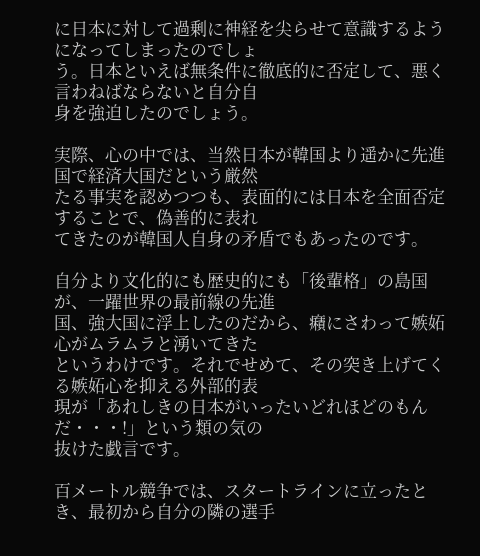に日本に対して過剰に神経を尖らせて意識するようになってしまったのでしょ
う。日本といえば無条件に徹底的に否定して、悪く言わねばならないと自分自
身を強迫したのでしょう。

実際、心の中では、当然日本が韓国より遥かに先進国で経済大国だという厳然
たる事実を認めつつも、表面的には日本を全面否定することで、偽善的に表れ
てきたのが韓国人自身の矛盾でもあったのです。

自分より文化的にも歴史的にも「後輩格」の島国が、一躍世界の最前線の先進
国、強大国に浮上したのだから、癪にさわって嫉妬心がムラムラと湧いてきた
というわけです。それでせめて、その突き上げてくる嫉妬心を抑える外部的表
現が「あれしきの日本がいったいどれほどのもんだ・・・!」という類の気の
抜けた戯言です。

百メートル競争では、スタートラインに立ったとき、最初から自分の隣の選手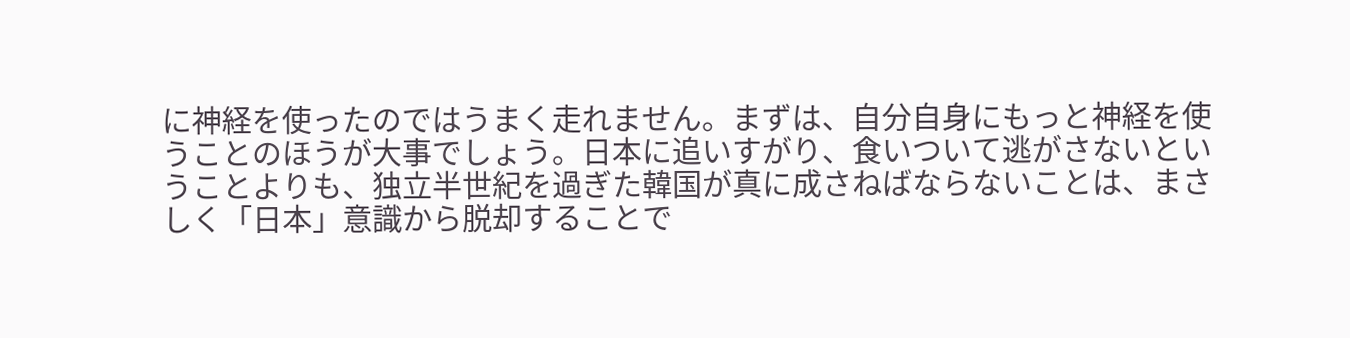に神経を使ったのではうまく走れません。まずは、自分自身にもっと神経を使
うことのほうが大事でしょう。日本に追いすがり、食いついて逃がさないとい
うことよりも、独立半世紀を過ぎた韓国が真に成さねばならないことは、まさ
しく「日本」意識から脱却することで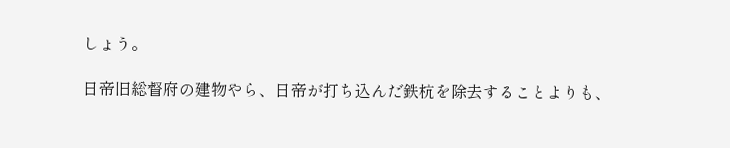しょう。

日帝旧総督府の建物やら、日帝が打ち込んだ鉄杭を除去することよりも、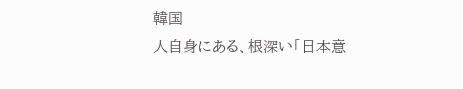韓国
人自身にある、根深い「日本意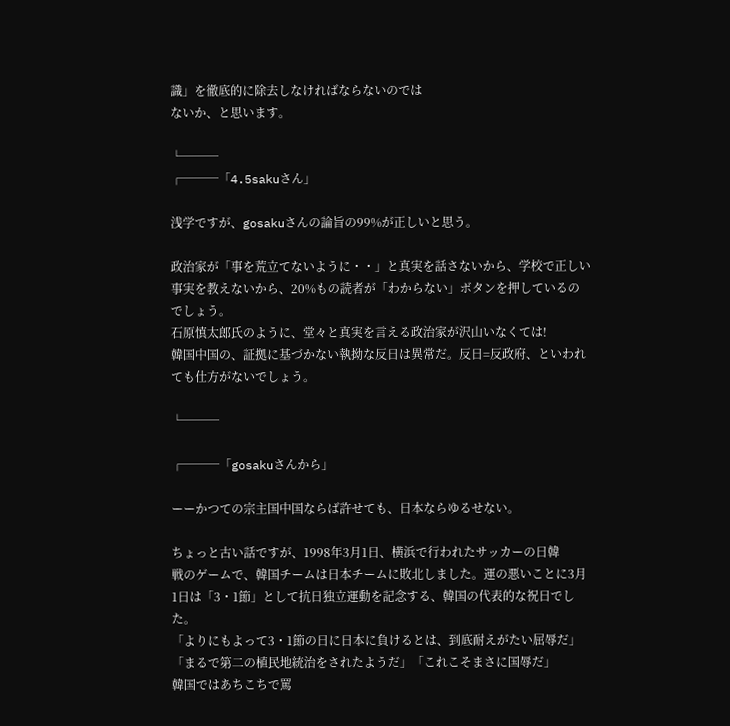識」を徹底的に除去しなければならないのでは
ないか、と思います。

└───
┌───「4.5sakuさん」

浅学ですが、gosakuさんの論旨の99%が正しいと思う。

政治家が「事を荒立てないように・・」と真実を話さないから、学校で正しい
事実を教えないから、20%もの読者が「わからない」ボタンを押しているの
でしょう。
石原慎太郎氏のように、堂々と真実を言える政治家が沢山いなくては!
韓国中国の、証拠に基づかない執拗な反日は異常だ。反日=反政府、といわれ
ても仕方がないでしょう。

└───

┌───「gosakuさんから」

ーーかつての宗主国中国ならば許せても、日本ならゆるせない。

ちょっと古い話ですが、1998年3月1日、横浜で行われたサッカーの日韓
戦のゲームで、韓国チームは日本チームに敗北しました。運の悪いことに3月
1日は「3・1節」として抗日独立運動を記念する、韓国の代表的な祝日でし
た。
「よりにもよって3・1節の日に日本に負けるとは、到底耐えがたい屈辱だ」
「まるで第二の植民地統治をされたようだ」「これこそまさに国辱だ」
韓国ではあちこちで罵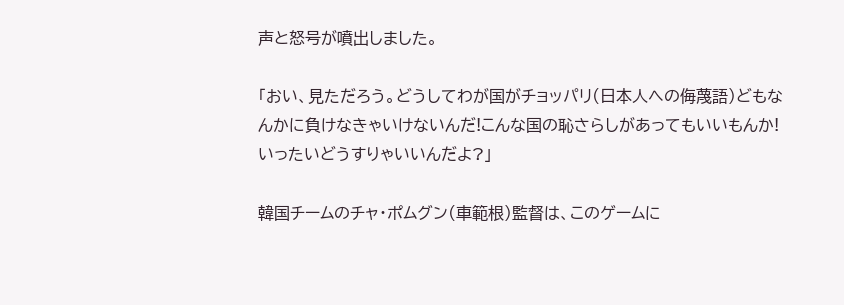声と怒号が噴出しました。

「おい、見ただろう。どうしてわが国がチョッパリ(日本人への侮蔑語)どもな
んかに負けなきゃいけないんだ!こんな国の恥さらしがあってもいいもんか!
いったいどうすりゃいいんだよ?」

韓国チームのチャ・ポムグン(車範根)監督は、このゲームに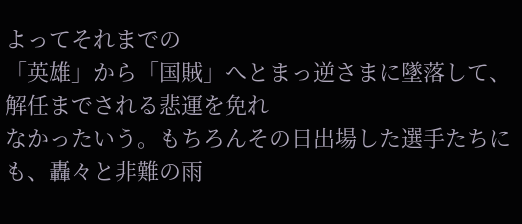よってそれまでの
「英雄」から「国賊」へとまっ逆さまに墜落して、解任までされる悲運を免れ
なかったいう。もちろんその日出場した選手たちにも、轟々と非難の雨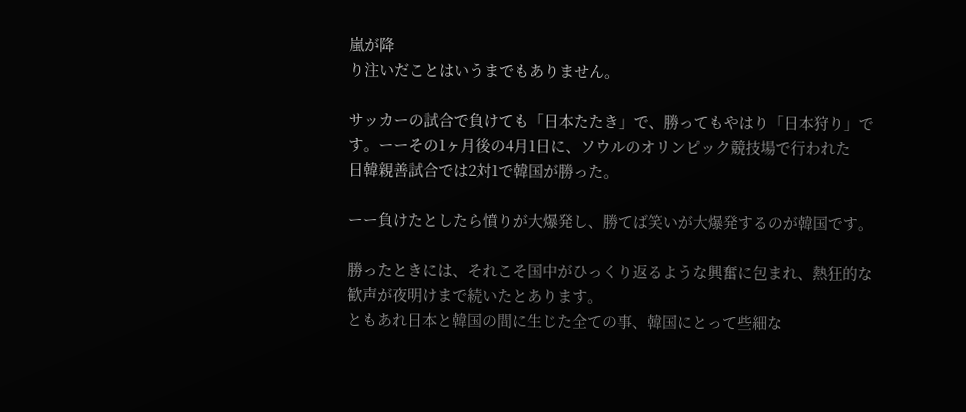嵐が降
り注いだことはいうまでもありません。

サッカーの試合で負けても「日本たたき」で、勝ってもやはり「日本狩り」で
す。ーーその1ヶ月後の4月1日に、ソウルのオリンピック競技場で行われた
日韓親善試合では2対1で韓国が勝った。

ーー負けたとしたら憤りが大爆発し、勝てば笑いが大爆発するのが韓国です。

勝ったときには、それこそ国中がひっくり返るような興奮に包まれ、熱狂的な
歓声が夜明けまで続いたとあります。
ともあれ日本と韓国の間に生じた全ての事、韓国にとって些細な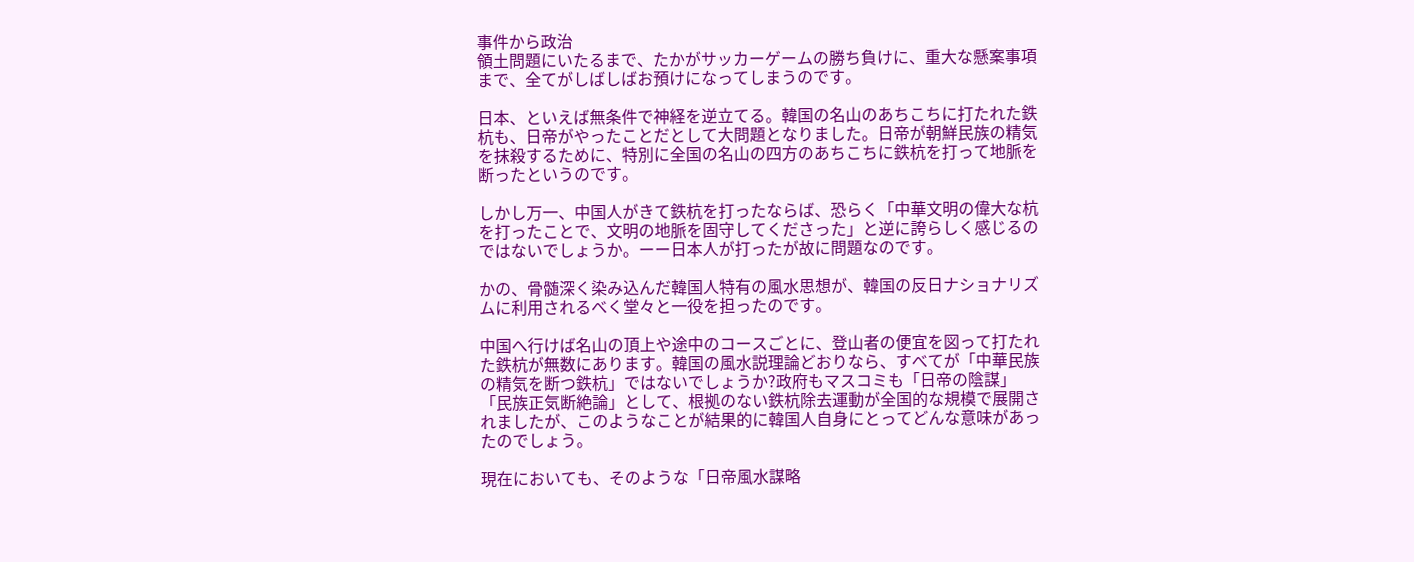事件から政治
領土問題にいたるまで、たかがサッカーゲームの勝ち負けに、重大な懸案事項
まで、全てがしばしばお預けになってしまうのです。

日本、といえば無条件で神経を逆立てる。韓国の名山のあちこちに打たれた鉄
杭も、日帝がやったことだとして大問題となりました。日帝が朝鮮民族の精気
を抹殺するために、特別に全国の名山の四方のあちこちに鉄杭を打って地脈を
断ったというのです。

しかし万一、中国人がきて鉄杭を打ったならば、恐らく「中華文明の偉大な杭
を打ったことで、文明の地脈を固守してくださった」と逆に誇らしく感じるの
ではないでしょうか。ーー日本人が打ったが故に問題なのです。

かの、骨髄深く染み込んだ韓国人特有の風水思想が、韓国の反日ナショナリズ
ムに利用されるべく堂々と一役を担ったのです。

中国へ行けば名山の頂上や途中のコースごとに、登山者の便宜を図って打たれ
た鉄杭が無数にあります。韓国の風水説理論どおりなら、すべてが「中華民族
の精気を断つ鉄杭」ではないでしょうか?政府もマスコミも「日帝の陰謀」
「民族正気断絶論」として、根拠のない鉄杭除去運動が全国的な規模で展開さ
れましたが、このようなことが結果的に韓国人自身にとってどんな意味があっ
たのでしょう。

現在においても、そのような「日帝風水謀略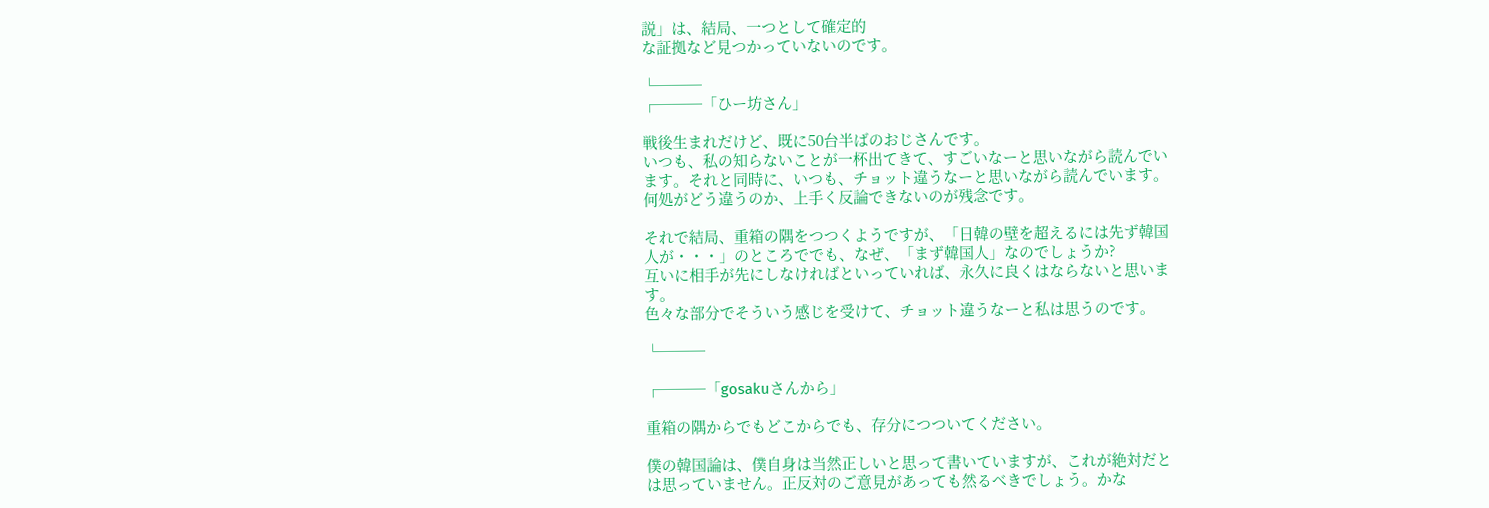説」は、結局、一つとして確定的
な証拠など見つかっていないのです。

└───
┌───「ひー坊さん」

戦後生まれだけど、既に50台半ばのおじさんです。
いつも、私の知らないことが一杯出てきて、すごいなーと思いながら読んでい
ます。それと同時に、いつも、チョット違うなーと思いながら読んでいます。
何処がどう違うのか、上手く反論できないのが残念です。

それで結局、重箱の隅をつつくようですが、「日韓の壁を超えるには先ず韓国
人が・・・」のところででも、なぜ、「まず韓国人」なのでしょうか?
互いに相手が先にしなければといっていれば、永久に良くはならないと思いま
す。
色々な部分でそういう感じを受けて、チョット違うなーと私は思うのです。

└───

┌───「gosakuさんから」

重箱の隅からでもどこからでも、存分につついてください。

僕の韓国論は、僕自身は当然正しいと思って書いていますが、これが絶対だと
は思っていません。正反対のご意見があっても然るべきでしょう。かな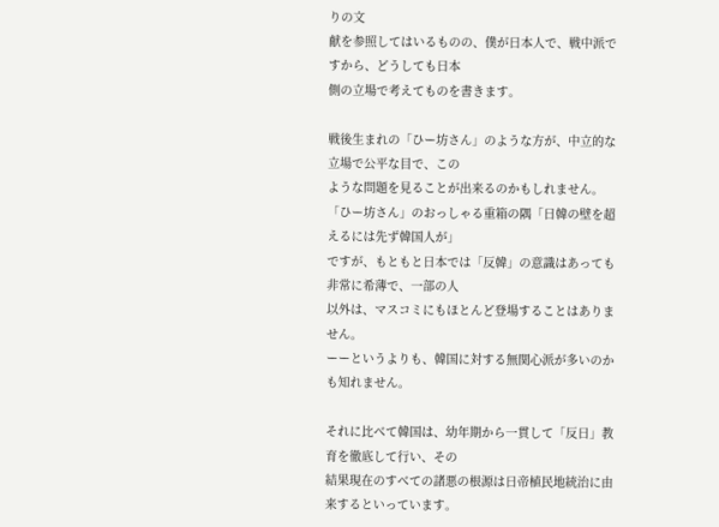りの文
献を参照してはいるものの、僕が日本人で、戦中派ですから、どうしても日本
側の立場で考えてものを書きます。

戦後生まれの「ひー坊さん」のような方が、中立的な立場で公平な目で、この
ような問題を見ることが出来るのかもしれません。
「ひー坊さん」のおっしゃる重箱の隅「日韓の壁を超えるには先ず韓国人が」
ですが、もともと日本では「反韓」の意識はあっても非常に希薄で、一部の人
以外は、マスコミにもほとんど登場することはありません。
ーーというよりも、韓国に対する無関心派が多いのかも知れません。

それに比べて韓国は、幼年期から一貫して「反日」教育を徹底して行い、その
結果現在のすべての諸悪の根源は日帝植民地統治に由来するといっています。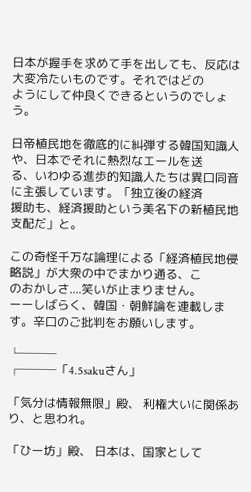日本が握手を求めて手を出しても、反応は大変冷たいものです。それではどの
ようにして仲良くできるというのでしょう。

日帝植民地を徹底的に糾弾する韓国知識人や、日本でそれに熱烈なエールを送
る、いわゆる進歩的知識人たちは異口同音に主張しています。「独立後の経済
援助も、経済援助という美名下の新植民地支配だ」と。

この奇怪千万な論理による「経済植民地侵略説」が大衆の中でまかり通る、こ
のおかしさ....笑いが止まりません。
ーーしばらく、韓国・朝鮮論を連載します。辛口のご批判をお願いします。

└───
┌───「4.5sakuさん」

「気分は情報無限」殿、 利権大いに関係あり、と思われ。

「ひー坊」殿、 日本は、国家として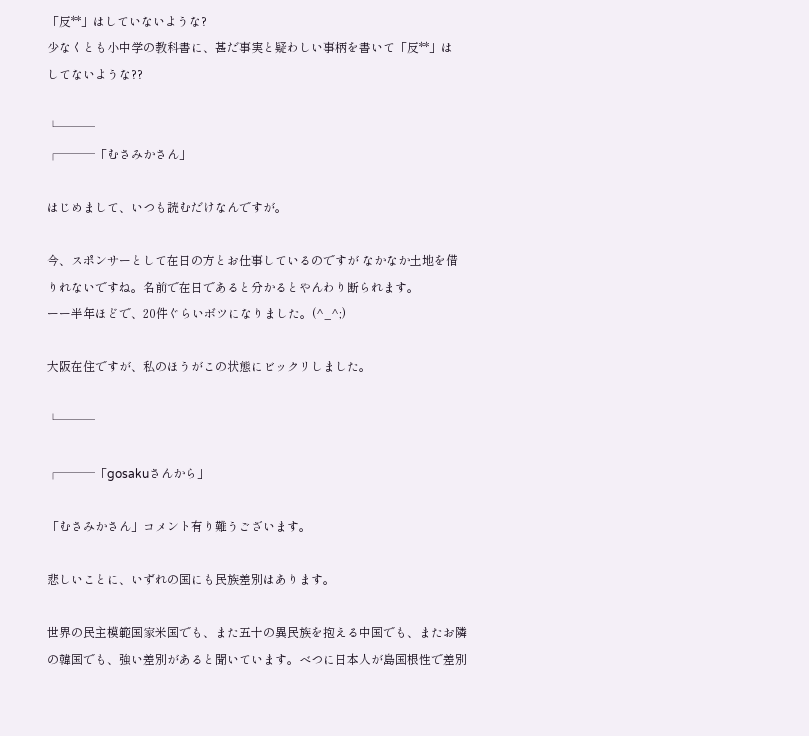「反**」はしていないような?
少なくとも小中学の教科書に、甚だ事実と疑わしい事柄を書いて「反**」は
してないような??

└───
┌───「むさみかさん」

はじめまして、いつも読むだけなんですが。

今、スポンサーとして在日の方とお仕事しているのですが なかなか土地を借
りれないですね。名前で在日であると分かるとやんわり断られます。
ーー半年ほどで、20件ぐらいボツになりました。(^_^;)

大阪在住ですが、私のほうがこの状態にビックリしました。

└───

┌───「gosakuさんから」

「むさみかさん」コメント有り難うございます。

悲しいことに、いずれの国にも民族差別はあります。

世界の民主模範国家米国でも、また五十の異民族を抱える中国でも、またお隣
の韓国でも、強い差別があると聞いています。べつに日本人が島国根性で差別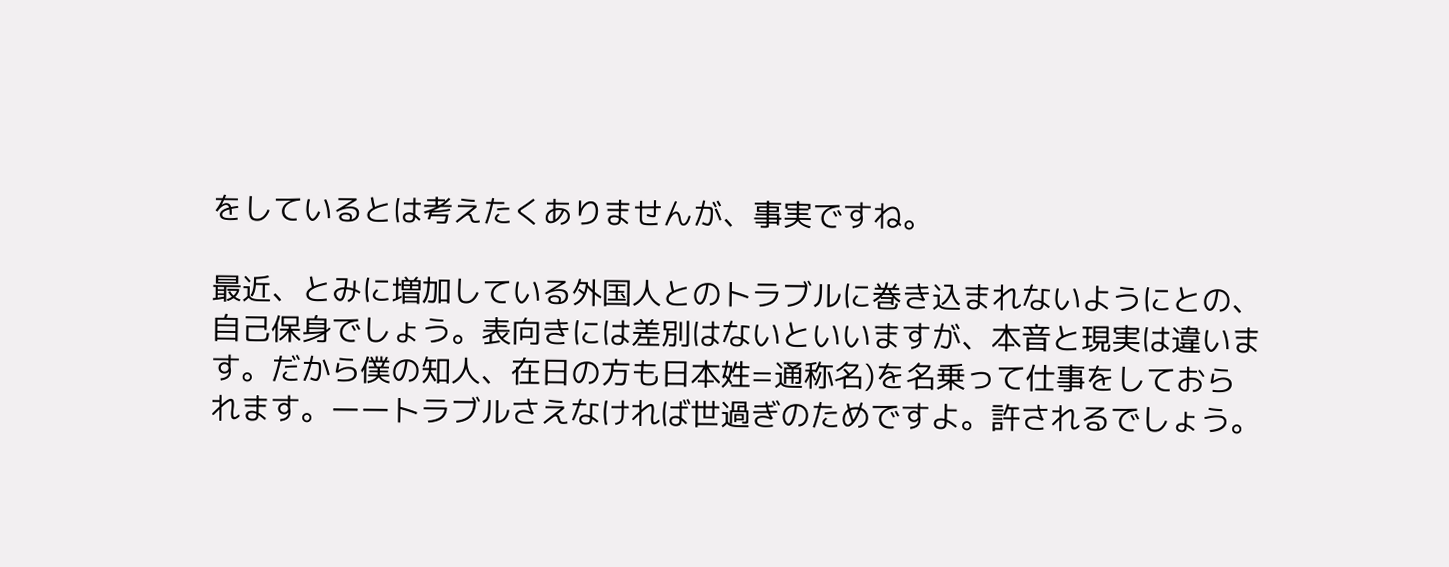をしているとは考えたくありませんが、事実ですね。

最近、とみに増加している外国人とのトラブルに巻き込まれないようにとの、
自己保身でしょう。表向きには差別はないといいますが、本音と現実は違いま
す。だから僕の知人、在日の方も日本姓=通称名)を名乗って仕事をしておら
れます。ーートラブルさえなければ世過ぎのためですよ。許されるでしょう。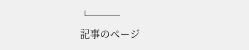└───
記事のページ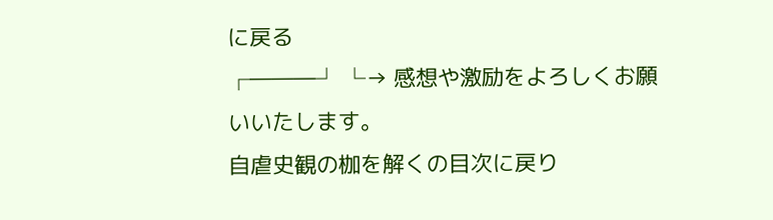に戻る
┌―――┘ └→ 感想や激励をよろしくお願いいたします。
自虐史観の枷を解くの目次に戻り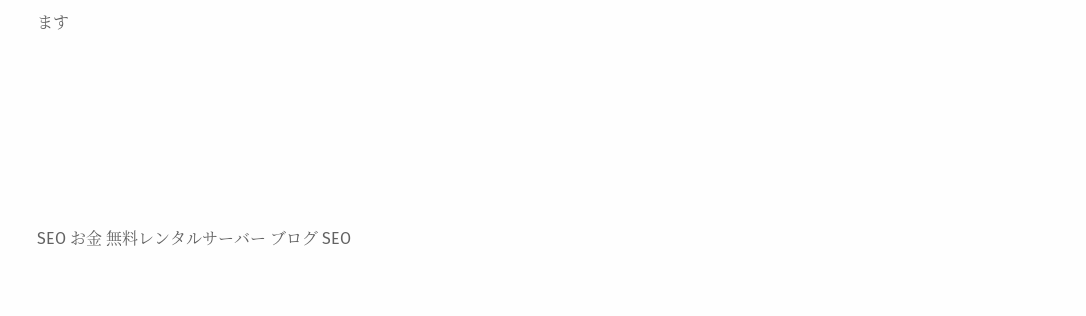ます







SEO お金 無料レンタルサーバー ブログ SEO